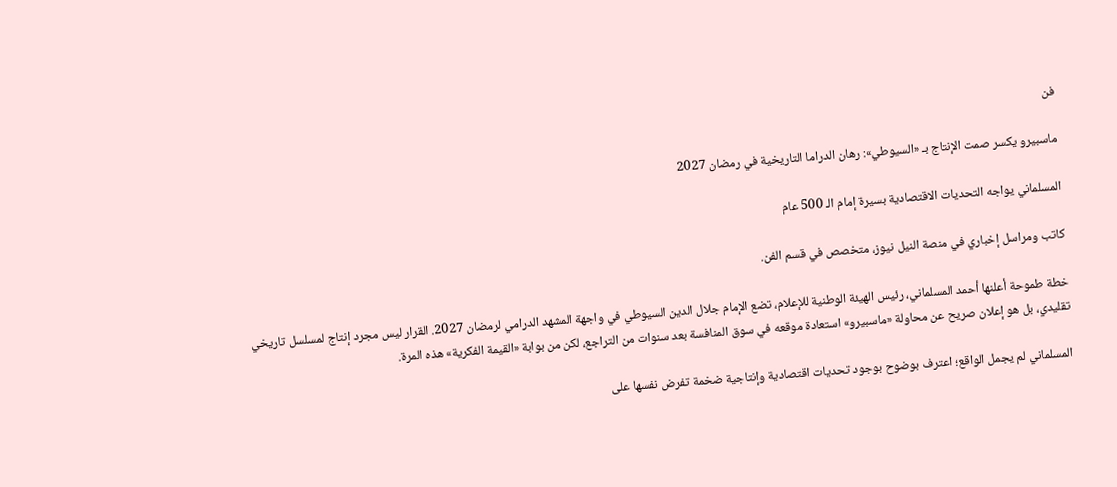فن

ماسبيرو يكسر صمت الإنتاج بـ «السيوطي»: رهان الدراما التاريخية في رمضان 2027

المسلماني يواجه التحديات الاقتصادية بسيرة إمام الـ 500 عام

كاتب ومراسل إخباري في منصة النيل نيوز، متخصص في قسم الفن.

خطة طموحة أعلنها أحمد المسلماني، رئيس الهيئة الوطنية للإعلام، تضع الإمام جلال الدين السيوطي في واجهة المشهد الدرامي لرمضان 2027. القرار ليس مجرد إنتاج لمسلسل تاريخي تقليدي، بل هو إعلان صريح عن محاولة «ماسبيرو» استعادة موقعه في سوق المنافسة بعد سنوات من التراجع، لكن من بوابة «القيمة الفكرية» هذه المرة.

المسلماني لم يجمل الواقع؛ اعترف بوضوح بوجود تحديات اقتصادية وإنتاجية ضخمة تفرض نفسها على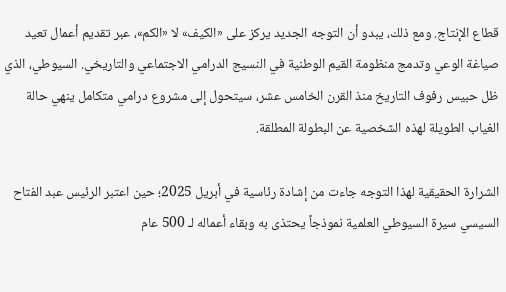قطاع الإنتاج. ومع ذلك، يبدو أن التوجه الجديد يركز على «الكيف» لا «الكم»، عبر تقديم أعمال تعيد صياغة الوعي وتدمج منظومة القيم الوطنية في النسيج الدرامي الاجتماعي والتاريخي. السيوطي، الذي ظل حبيس رفوف التاريخ منذ القرن الخامس عشر، سيتحول إلى مشروع درامي متكامل ينهي حالة الغياب الطويلة لهذه الشخصية عن البطولة المطلقة.

الشرارة الحقيقية لهذا التوجه جاءت من إشادة رئاسية في أبريل 2025؛ حين اعتبر الرئيس عبد الفتاح السيسي سيرة السيوطي العلمية نموذجاً يحتذى به وبقاء أعماله لـ 500 عام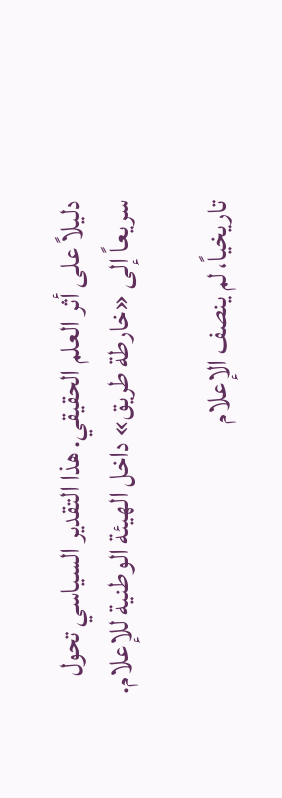دليلاً على أثر العلم الحقيقي. هذا التقدير السياسي تحول سريعاً إلى «خارطة طريق» داخل الهيئة الوطنية للإعلام.

تاريخياً، لم ينصف الإعلام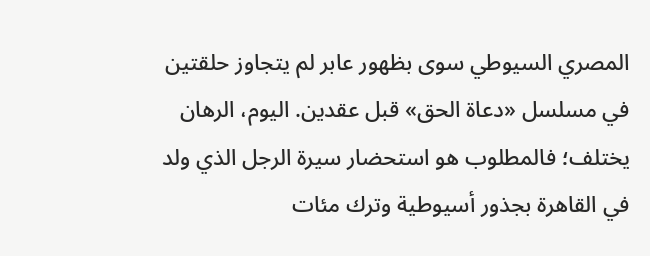المصري السيوطي سوى بظهور عابر لم يتجاوز حلقتين في مسلسل «دعاة الحق» قبل عقدين. اليوم، الرهان يختلف؛ فالمطلوب هو استحضار سيرة الرجل الذي ولد في القاهرة بجذور أسيوطية وترك مئات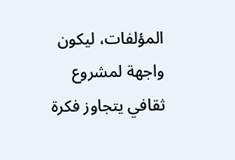المؤلفات، ليكون واجهة لمشروع ثقافي يتجاوز فكرة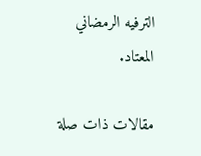الترفيه الرمضاني المعتاد.

مقالات ذات صلة